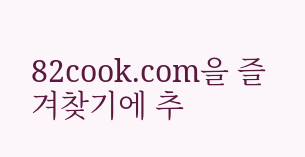82cook.com을 즐겨찾기에 추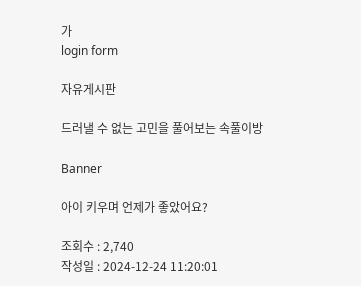가
login form

자유게시판

드러낼 수 없는 고민을 풀어보는 속풀이방

Banner

아이 키우며 언제가 좋았어요?

조회수 : 2,740
작성일 : 2024-12-24 11:20:01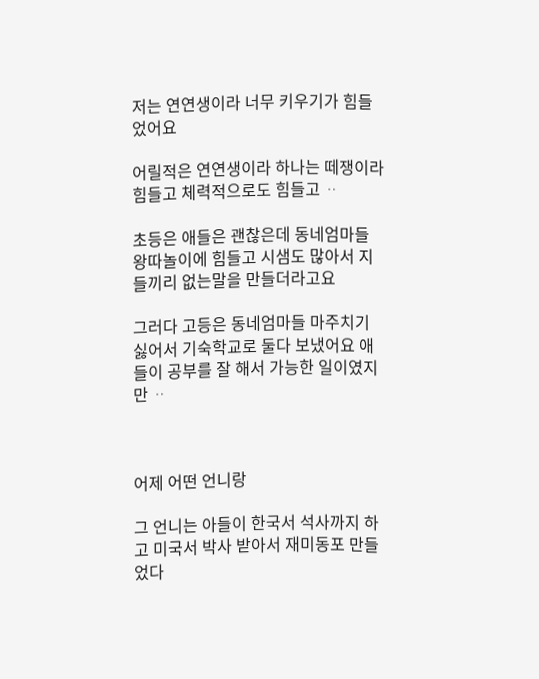저는 연연생이라 너무 키우기가 힘들었어요

어릴적은 연연생이라 하나는 떼쟁이라 힘들고 체력적으로도 힘들고 ᆢ

초등은 애들은 괜찮은데 동네엄마들 왕따놀이에 힘들고 시샘도 많아서 지들끼리 없는말을 만들더라고요

그러다 고등은 동네엄마들 마주치기 싫어서 기숙학교로 둘다 보냈어요 애들이 공부를 잘 해서 가능한 일이였지만 ᆢ



어제 어떤 언니랑

그 언니는 아들이 한국서 석사까지 하고 미국서 박사 받아서 재미동포 만들었다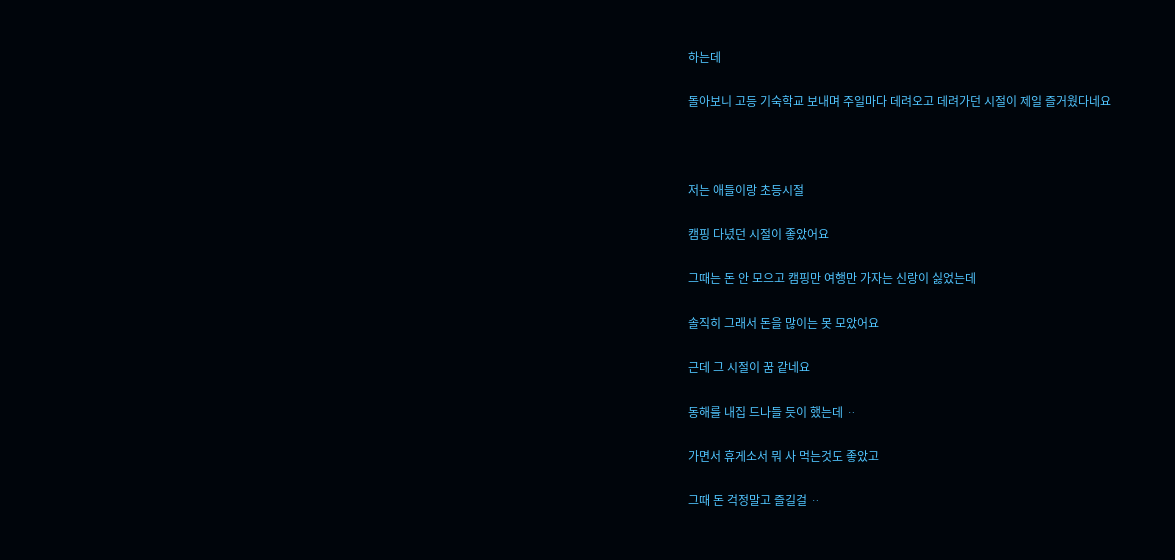하는데

돌아보니 고등 기숙학교 보내며 주일마다 데려오고 데려가던 시절이 제일 즐거웠다네요



저는 애들이랑 초등시절

캠핑 다녔던 시절이 좋았어요

그때는 돈 안 모으고 캠핑만 여행만 가자는 신랑이 싫었는데

솔직히 그래서 돈을 많이는 못 모았어요

근데 그 시절이 꿈 같네요

동해를 내집 드나들 듯이 했는데 ᆢ

가면서 휴게소서 뭐 사 먹는것도 좋았고

그때 돈 걱정말고 즐길걸 ᆢ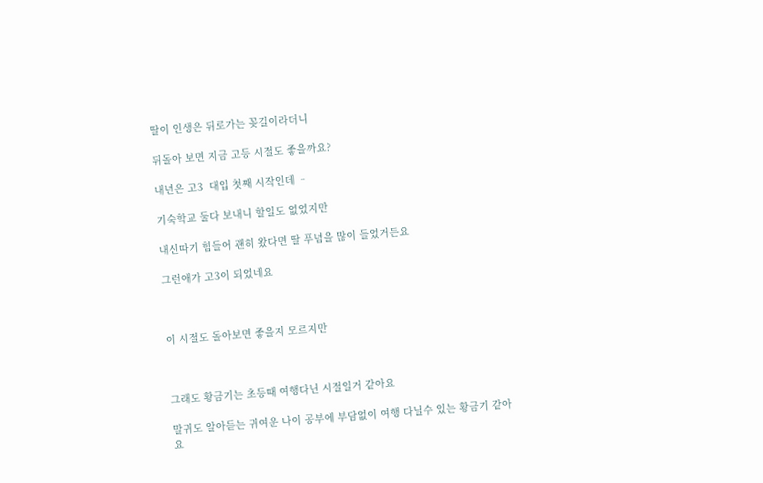딸이 인생은 뒤로가는 꽂길이라더니

뒤돌아 보면 지금 고등 시절도 좋을까요?

내년은 고3  대입 첫째 시작인데 ᆢ

기숙학교 둘다 보내니 할일도 없었지만

내신따기 힘들어 괜히 왔다면 딸 푸념을 많이 들었거든요

그런애가 고3이 되었네요



이 시절도 돌아보면 좋을지 모르지만



그래도 황금기는 초등때 여행다닌 시절일거 같아요

말귀도 알아듣는 귀여운 나이 공부에 부담없이 여행 다닐수 있는 황금기 같아요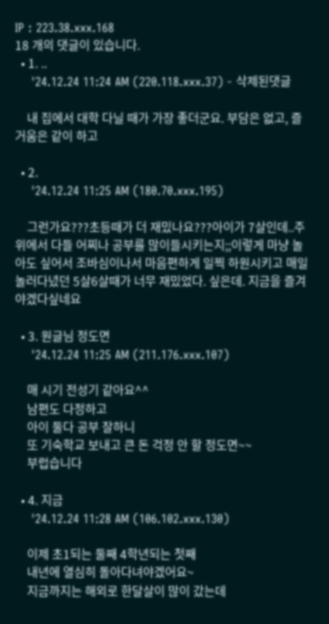IP : 223.38.xxx.168
18 개의 댓글이 있습니다.
  • 1. ..
    '24.12.24 11:24 AM (220.118.xxx.37) - 삭제된댓글

    내 집에서 대학 다닐 때가 가장 좋더군요. 부담은 없고, 즐거움은 같이 하고

  • 2.
    '24.12.24 11:25 AM (180.70.xxx.195)

    그런가요???초등때가 더 재밌나요???아이가 7살인데..주위에서 다들 어찌나 공부를 많이들시키는지;;이렇게 마냥 놀아도 싶어서 조바심이나서 마음편하게 일찍 하원시키고 매일 놀러다녔던 5살6살때가 너무 재밌었다. 싶은데. 지금을 즐겨야겠다싶네요

  • 3. 원글님 정도면
    '24.12.24 11:25 AM (211.176.xxx.107)

    매 시기 전성기 같아요^^
    남편도 다정하고
    아이 둘다 공부 잘하니
    또 기숙학교 보내고 큰 돈 걱정 안 할 정도면~~
    부럽습니다

  • 4. 지금
    '24.12.24 11:28 AM (106.102.xxx.130)

    이제 초1되는 둘째 4학년되는 첫째
    내년에 열심히 돌아다녀야겠어요~
    지금까지는 해외로 한달살이 많이 갔는데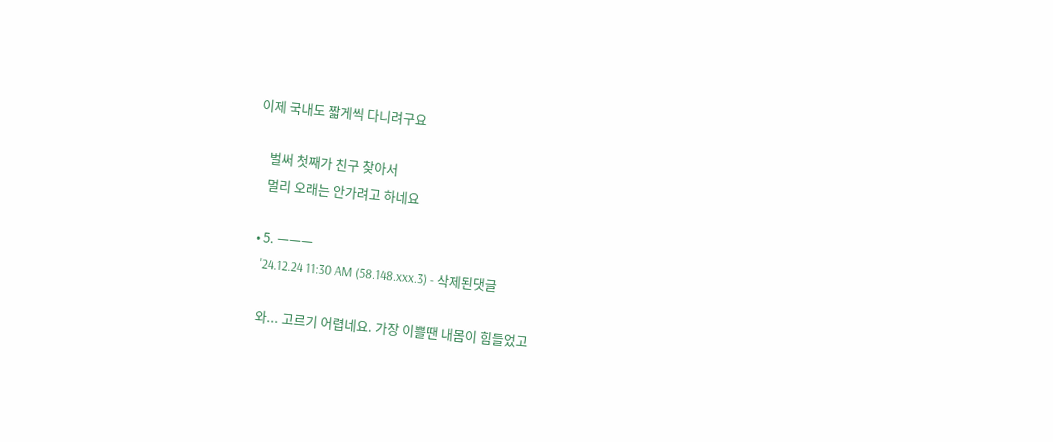이제 국내도 짧게씩 다니려구요

    벌써 첫째가 친구 찾아서
    멀리 오래는 안가려고 하네요

  • 5. ㅡㅡㅡ
    '24.12.24 11:30 AM (58.148.xxx.3) - 삭제된댓글

    와... 고르기 어렵네요. 가장 이쁠땐 내몸이 힘들었고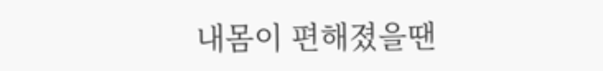내몸이 편해졌을땐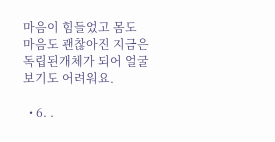마음이 힘들었고 몸도 마음도 괜찮아진 지금은 독립된개체가 되어 얼굴보기도 어려워요.

  • 6. .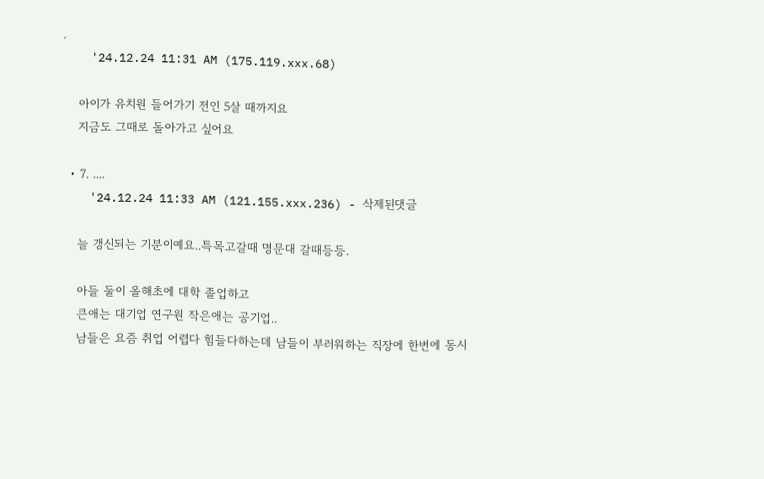.
    '24.12.24 11:31 AM (175.119.xxx.68)

    아이가 유치원 들어가기 전인 5살 때까지요
    지금도 그때로 돌아가고 싶어요

  • 7. ....
    '24.12.24 11:33 AM (121.155.xxx.236) - 삭제된댓글

    늘 갱신되는 기분이예요..특목고갈때 명문대 갈때등등.

    아들 둘이 올해초에 대학 졸업하고
    큰애는 대기업 연구원 작은애는 공기업..
    남들은 요즘 취업 어렵다 힘들다하는데 남들이 부러워하는 직장에 한번에 동시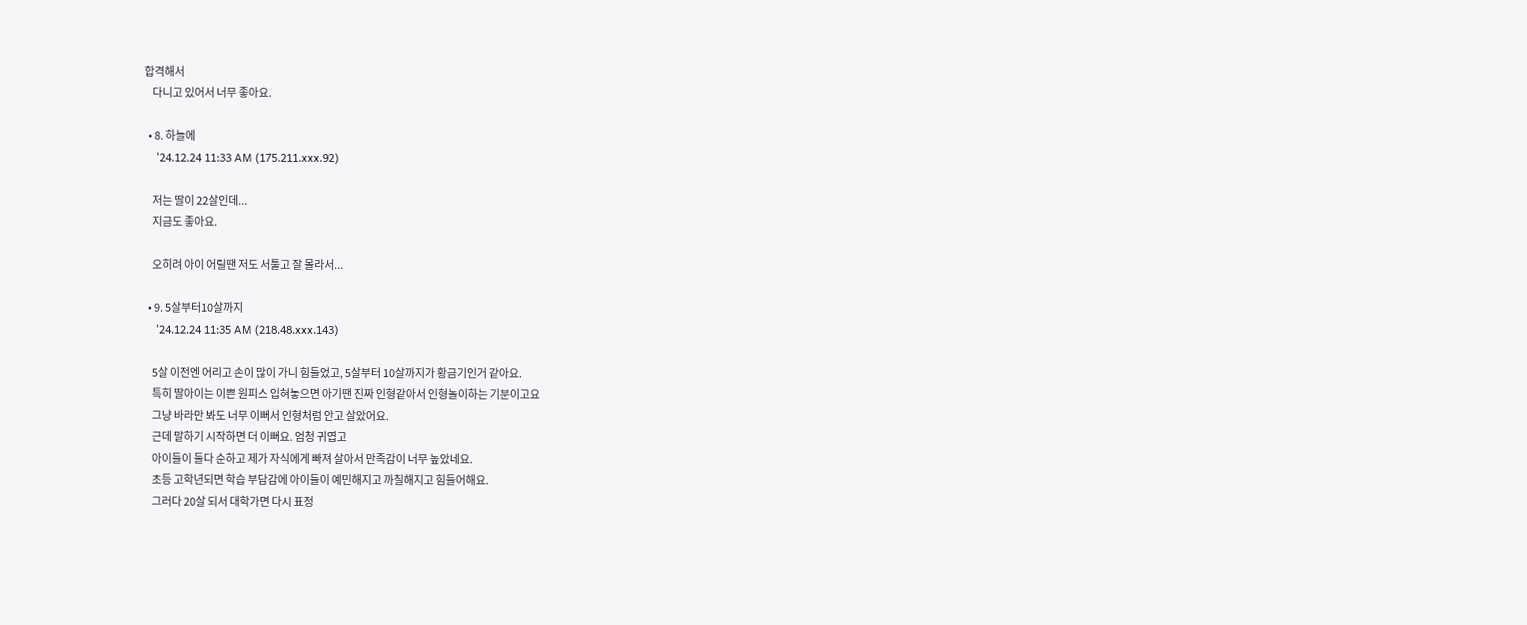합격해서
    다니고 있어서 너무 좋아요.

  • 8. 하늘에
    '24.12.24 11:33 AM (175.211.xxx.92)

    저는 딸이 22살인데...
    지금도 좋아요.

    오히려 아이 어릴땐 저도 서툴고 잘 몰라서...

  • 9. 5살부터10살까지
    '24.12.24 11:35 AM (218.48.xxx.143)

    5살 이전엔 어리고 손이 많이 가니 힘들었고, 5살부터 10살까지가 황금기인거 같아요.
    특히 딸아이는 이쁜 원피스 입혀놓으면 아기땐 진짜 인형같아서 인형놀이하는 기분이고요
    그냥 바라만 봐도 너무 이뻐서 인형처럼 안고 살았어요.
    근데 말하기 시작하면 더 이뻐요. 엄청 귀엽고
    아이들이 둘다 순하고 제가 자식에게 빠져 살아서 만족감이 너무 높았네요.
    초등 고학년되면 학습 부담감에 아이들이 예민해지고 까칠해지고 힘들어해요.
    그러다 20살 되서 대학가면 다시 표정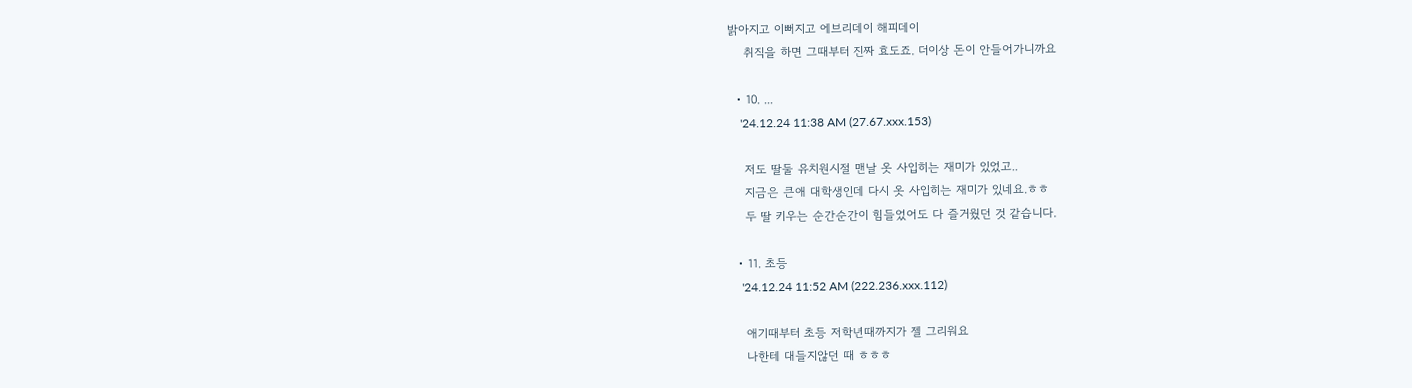밝아지고 이뻐지고 에브리데이 해피데이
    취직을 하면 그때부터 진짜 효도죠. 더이상 돈이 안들어가니까요

  • 10. ...
    '24.12.24 11:38 AM (27.67.xxx.153)

    저도 딸둘 유치원시절 맨날 옷 사입히는 재미가 있었고..
    지금은 큰애 대학생인데 다시 옷 사입히는 재미가 있네요.ㅎㅎ
    두 딸 키우는 순간순간이 힘들었어도 다 즐거웠던 것 같습니다.

  • 11. 초등
    '24.12.24 11:52 AM (222.236.xxx.112)

    애기때부터 초등 저학년때까지가 젤 그리워요
    나한테 대들지않던 때 ㅎㅎㅎ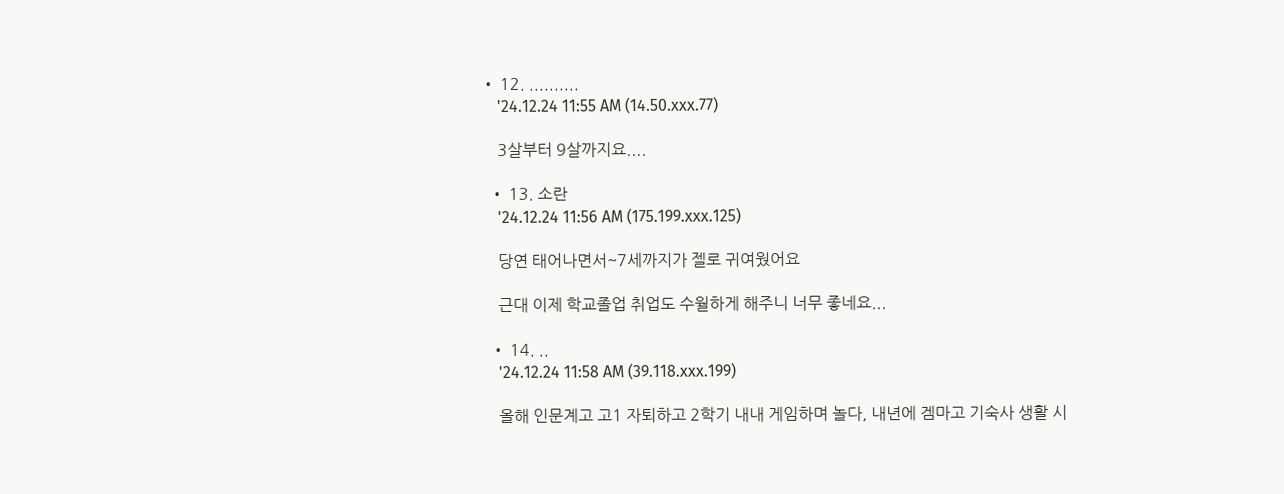• 12. ..........
    '24.12.24 11:55 AM (14.50.xxx.77)

    3살부터 9살까지요....

  • 13. 소란
    '24.12.24 11:56 AM (175.199.xxx.125)

    당연 태어나면서~7세까지가 젤로 귀여웠어요

    근대 이제 학교졸업 취업도 수월하게 해주니 너무 좋네요...

  • 14. ..
    '24.12.24 11:58 AM (39.118.xxx.199)

    올해 인문계고 고1 자퇴하고 2학기 내내 게임하며 놀다, 내년에 겜마고 기숙사 생활 시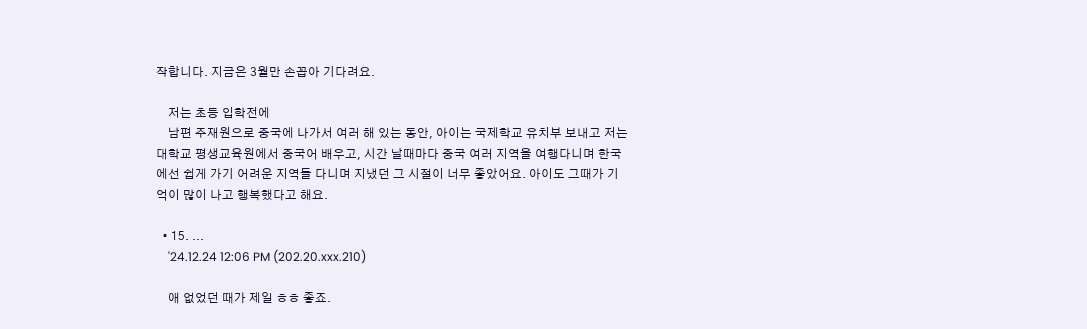작합니다. 지금은 3월만 손꼽아 기다려요.

    저는 초등 입학전에
    남편 주재원으로 중국에 나가서 여러 해 있는 동안, 아이는 국제학교 유치부 보내고 저는 대학교 평생교육원에서 중국어 배우고, 시간 날때마다 중국 여러 지역을 여행다니며 한국에선 쉽게 가기 어려운 지역들 다니며 지냈던 그 시절이 너무 좋았어요. 아이도 그때가 기억이 많이 나고 행복했다고 해요.

  • 15. ...
    '24.12.24 12:06 PM (202.20.xxx.210)

    애 없었던 때가 제일 ㅎㅎ 좋죠.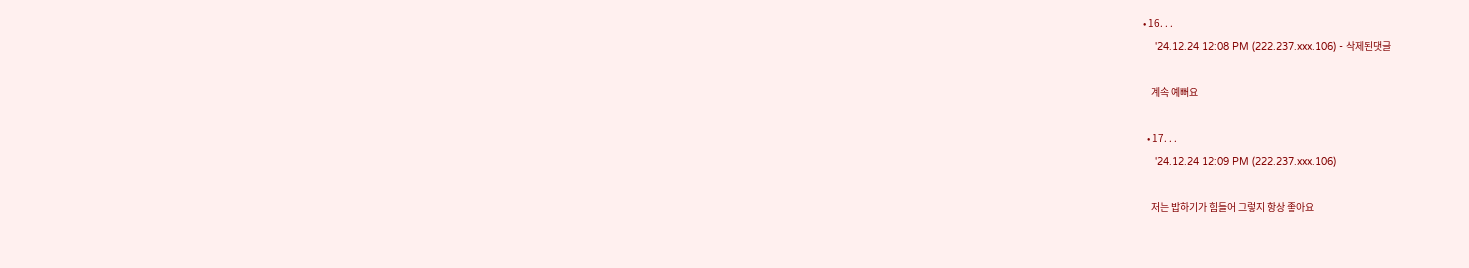• 16. . .
    '24.12.24 12:08 PM (222.237.xxx.106) - 삭제된댓글

    계속 예뻐요

  • 17. . .
    '24.12.24 12:09 PM (222.237.xxx.106)

    저는 밥하기가 힘들어 그렇지 항상 좋아요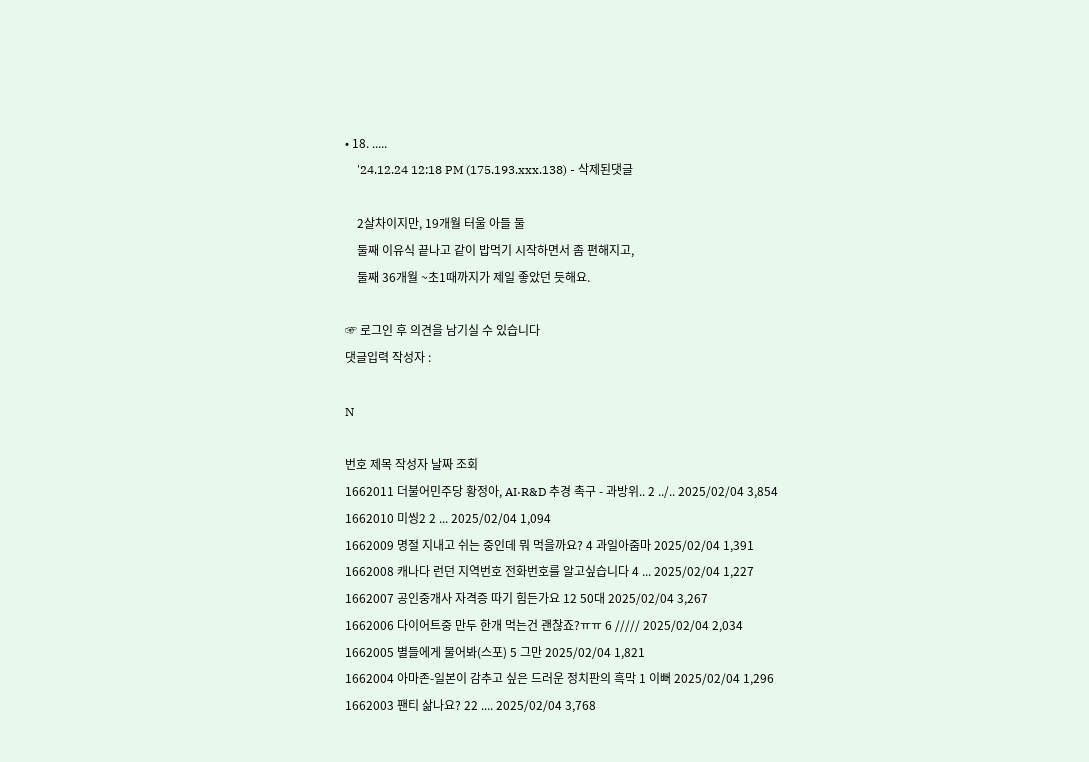• 18. .....
    '24.12.24 12:18 PM (175.193.xxx.138) - 삭제된댓글

    2살차이지만, 19개월 터울 아들 둘
    둘째 이유식 끝나고 같이 밥먹기 시작하면서 좀 편해지고,
    둘째 36개월 ~초1때까지가 제일 좋았던 듯해요.

☞ 로그인 후 의견을 남기실 수 있습니다
댓글입력 작성자 :

N

번호 제목 작성자 날짜 조회
1662011 더불어민주당 황정아, AI·R&D 추경 촉구 - 과방위.. 2 ../.. 2025/02/04 3,854
1662010 미씽2 2 ... 2025/02/04 1,094
1662009 명절 지내고 쉬는 중인데 뭐 먹을까요? 4 과일아줌마 2025/02/04 1,391
1662008 캐나다 런던 지역번호 전화번호를 알고싶습니다 4 ... 2025/02/04 1,227
1662007 공인중개사 자격증 따기 힘든가요 12 50대 2025/02/04 3,267
1662006 다이어트중 만두 한개 먹는건 괜찮죠?ㅠㅠ 6 ///// 2025/02/04 2,034
1662005 별들에게 물어봐(스포) 5 그만 2025/02/04 1,821
1662004 아마존-일본이 감추고 싶은 드러운 정치판의 흑막 1 이뻐 2025/02/04 1,296
1662003 팬티 삶나요? 22 .... 2025/02/04 3,768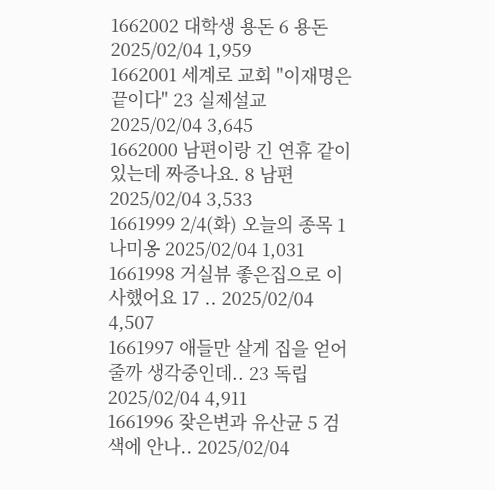1662002 대학생 용돈 6 용돈 2025/02/04 1,959
1662001 세계로 교회 "이재명은 끝이다" 23 실제설교 2025/02/04 3,645
1662000 남편이랑 긴 연휴 같이 있는데 짜증나요. 8 남편 2025/02/04 3,533
1661999 2/4(화) 오늘의 종목 1 나미옹 2025/02/04 1,031
1661998 거실뷰 좋은집으로 이사했어요 17 .. 2025/02/04 4,507
1661997 애들만 살게 집을 얻어줄까 생각중인데.. 23 독립 2025/02/04 4,911
1661996 잦은변과 유산균 5 검색에 안나.. 2025/02/04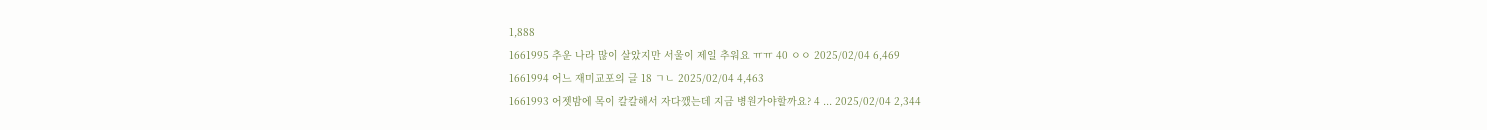1,888
1661995 추운 나라 많이 살았지만 서울이 제일 추워요 ㅠㅠ 40 ㅇㅇ 2025/02/04 6,469
1661994 어느 재미교포의 글 18 ㄱㄴ 2025/02/04 4,463
1661993 어젯밤에 목이 칼칼해서 자다깼는데 지금 병원가야할까요? 4 ... 2025/02/04 2,344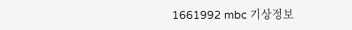1661992 mbc 기상정보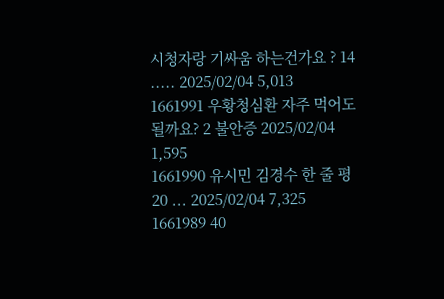시청자랑 기싸움 하는건가요 ? 14 ..... 2025/02/04 5,013
1661991 우황청심환 자주 먹어도 될까요? 2 불안증 2025/02/04 1,595
1661990 유시민 김경수 한 줄 평 20 ... 2025/02/04 7,325
1661989 40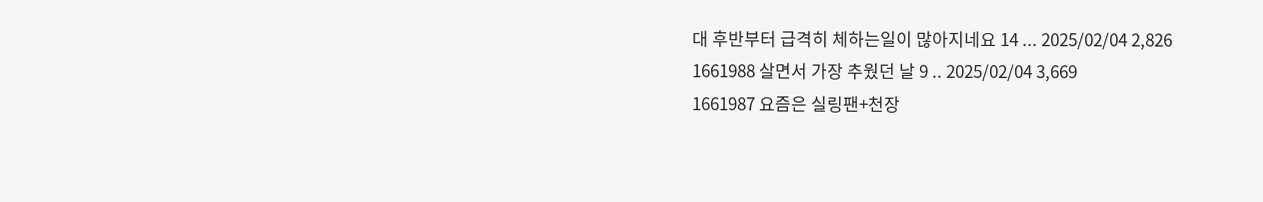대 후반부터 급격히 체하는일이 많아지네요 14 ... 2025/02/04 2,826
1661988 살면서 가장 추웠던 날 9 .. 2025/02/04 3,669
1661987 요즘은 실링팬+천장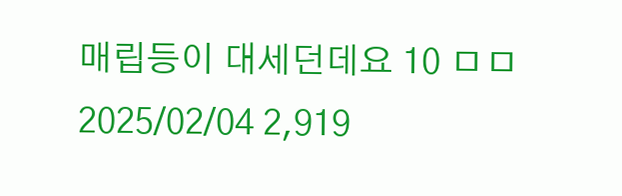매립등이 대세던데요 10 ㅁㅁ 2025/02/04 2,919